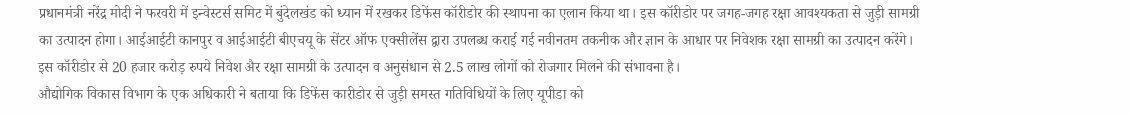प्रधानमंत्री नरेंद्र मोदी ने फरवरी में इन्वेस्टर्स समिट में बुंदेलखंड को ध्यान में रखकर डिफेंस कॉरीडोर की स्थापना का एलान किया था। इस कॉरीडोर पर जगह-जगह रक्षा आवश्यकता से जुड़ी सामग्री का उत्पादन होगा। आईआईटी कानपुर व आईआईटी बीएचयू के सेंटर ऑफ एक्सीलेंस द्वारा उपलब्ध कराई गई नवीनतम तकनीक और ज्ञान के आधार पर निवेशक रक्षा सामग्री का उत्पादन करेंगे। इस कॉरीडोर से 20 हजार करोड़ रुपये निवेश अैर रक्षा सामग्री के उत्पादन व अनुसंधान से 2.5 लाख लोगों को रोजगार मिलने की संभावना है।
औद्योगिक विकास विभाग के एक अधिकारी ने बताया कि डिफेंस कारीडोर से जुड़ी समस्त गतिविधियों के लिए यूपीडा को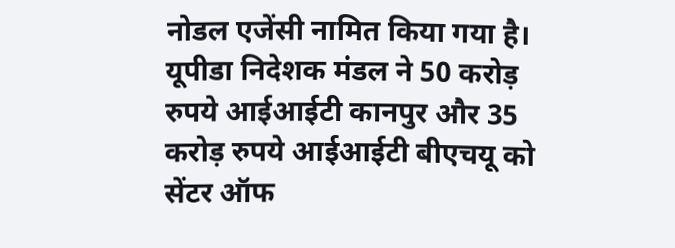नोडल एजेंसी नामित किया गया है। यूपीडा निदेशक मंडल ने 50 करोड़ रुपये आईआईटी कानपुर और 35 करोड़ रुपये आईआईटी बीएचयू को सेंटर ऑफ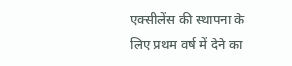एक्सीलेंस की स्थापना के लिए प्रथम वर्ष में देने का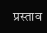प्रस्ताव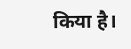किया है।